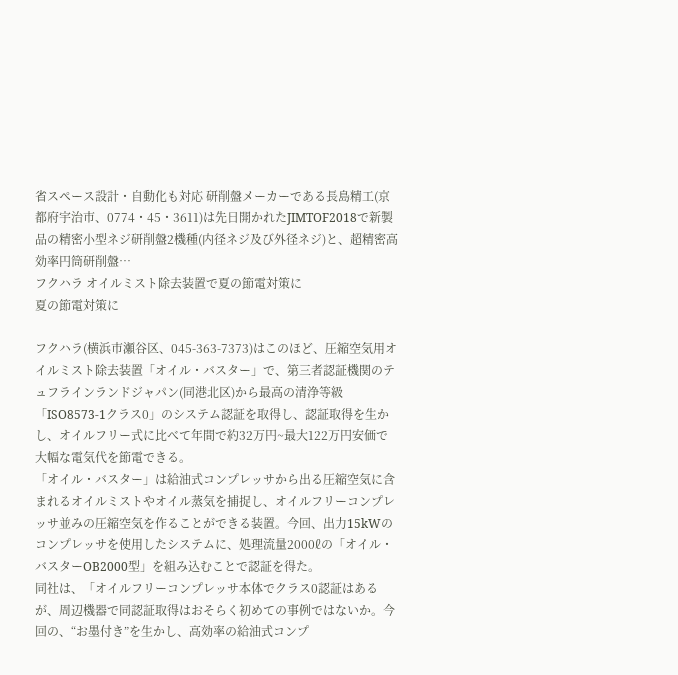省スペース設計・自動化も対応 研削盤メーカーである長島精工(京都府宇治市、0774・45・3611)は先日開かれたJIMTOF2018で新製品の精密小型ネジ研削盤2機種(内径ネジ及び外径ネジ)と、超精密高効率円筒研削盤…
フクハラ オイルミスト除去装置で夏の節電対策に
夏の節電対策に

フクハラ(横浜市瀬谷区、045-363-7373)はこのほど、圧縮空気用オイルミスト除去装置「オイル・バスター」で、第三者認証機関のテュフラインランドジャパン(同港北区)から最高の清浄等級「ISO8573-1クラス0」のシステム認証を取得し、認証取得を生かし、オイルフリー式に比べて年間で約32万円~最大122万円安価で大幅な電気代を節電できる。
「オイル・バスター」は給油式コンプレッサから出る圧縮空気に含まれるオイルミストやオイル蒸気を捕捉し、オイルフリーコンプレッサ並みの圧縮空気を作ることができる装置。今回、出力15kWのコンプレッサを使用したシステムに、処理流量2000ℓの「オイル・バスターOB2000型」を組み込むことで認証を得た。
同社は、「オイルフリーコンプレッサ本体でクラス0認証はあるが、周辺機器で同認証取得はおそらく初めての事例ではないか。今回の、“お墨付き”を生かし、高効率の給油式コンプ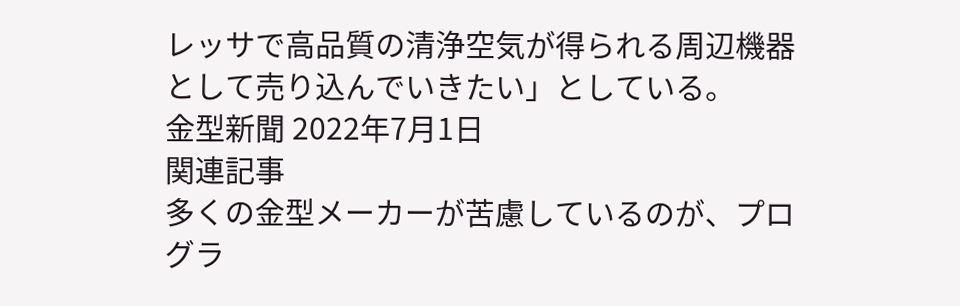レッサで高品質の清浄空気が得られる周辺機器として売り込んでいきたい」としている。
金型新聞 2022年7月1日
関連記事
多くの金型メーカーが苦慮しているのが、プログラ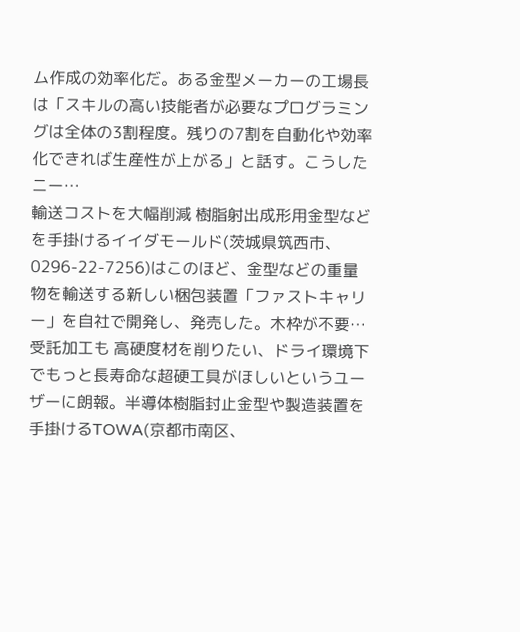ム作成の効率化だ。ある金型メーカーの工場長は「スキルの高い技能者が必要なプログラミングは全体の3割程度。残りの7割を自動化や効率化できれば生産性が上がる」と話す。こうしたニー…
輸送コストを大幅削減 樹脂射出成形用金型などを手掛けるイイダモールド(茨城県筑西市、0296-22-7256)はこのほど、金型などの重量物を輸送する新しい梱包装置「ファストキャリー」を自社で開発し、発売した。木枠が不要…
受託加工も 高硬度材を削りたい、ドライ環境下でもっと長寿命な超硬工具がほしいというユーザーに朗報。半導体樹脂封止金型や製造装置を手掛けるTOWA(京都市南区、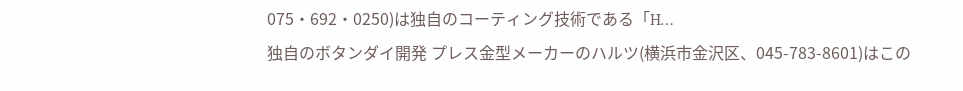075・692・0250)は独自のコーティング技術である「H…
独自のボタンダイ開発 プレス金型メーカーのハルツ(横浜市金沢区、045-783-8601)はこの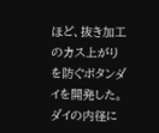ほど、抜き加工のカス上がりを防ぐボタンダイを開発した。ダイの内径に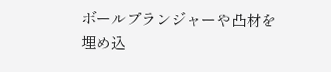ボールプランジャーや凸材を埋め込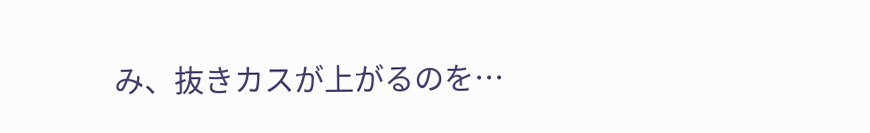み、抜きカスが上がるのを…